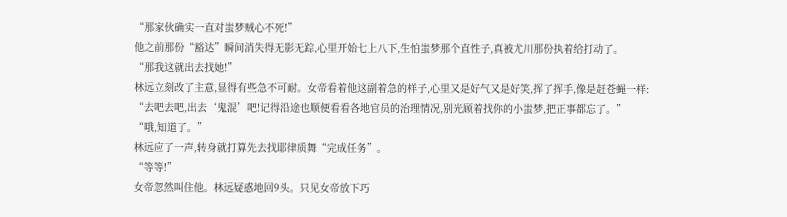“那家伙确实一直对蚩梦贼心不死!”
他之前那份“豁达”瞬间消失得无影无踪,心里开始七上八下,生怕蚩梦那个直性子,真被尤川那份执着给打动了。
“那我这就出去找她!”
林远立刻改了主意,显得有些急不可耐。女帝看着他这副着急的样子,心里又是好气又是好笑,挥了挥手,像是赶苍蝇一样:
“去吧去吧,出去‘鬼混’吧!记得沿途也顺便看看各地官员的治理情况,别光顾着找你的小蚩梦,把正事都忘了。”
“哦,知道了。”
林远应了一声,转身就打算先去找耶律质舞“完成任务”。
“等等!”
女帝忽然叫住他。林远疑惑地回9头。只见女帝放下巧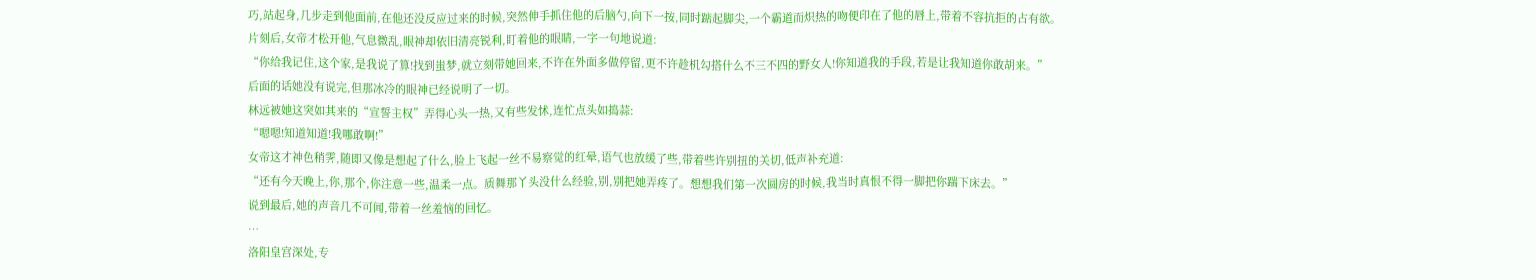巧,站起身,几步走到他面前,在他还没反应过来的时候,突然伸手抓住他的后脑勺,向下一按,同时踮起脚尖,一个霸道而炽热的吻便印在了他的唇上,带着不容抗拒的占有欲。
片刻后,女帝才松开他,气息微乱,眼神却依旧清亮锐利,盯着他的眼睛,一字一句地说道:
“你给我记住,这个家,是我说了算!找到蚩梦,就立刻带她回来,不许在外面多做停留,更不许趁机勾搭什么不三不四的野女人!你知道我的手段,若是让我知道你敢胡来。”
后面的话她没有说完,但那冰冷的眼神已经说明了一切。
林远被她这突如其来的“宣誓主权”弄得心头一热,又有些发怵,连忙点头如捣蒜:
“嗯嗯!知道知道!我哪敢啊!”
女帝这才神色稍霁,随即又像是想起了什么,脸上飞起一丝不易察觉的红晕,语气也放缓了些,带着些许别扭的关切,低声补充道:
“还有今天晚上,你,那个,你注意一些,温柔一点。质舞那丫头没什么经验,别,别把她弄疼了。想想我们第一次圆房的时候,我当时真恨不得一脚把你踹下床去。”
说到最后,她的声音几不可闻,带着一丝羞恼的回忆。
…
洛阳皇宫深处,专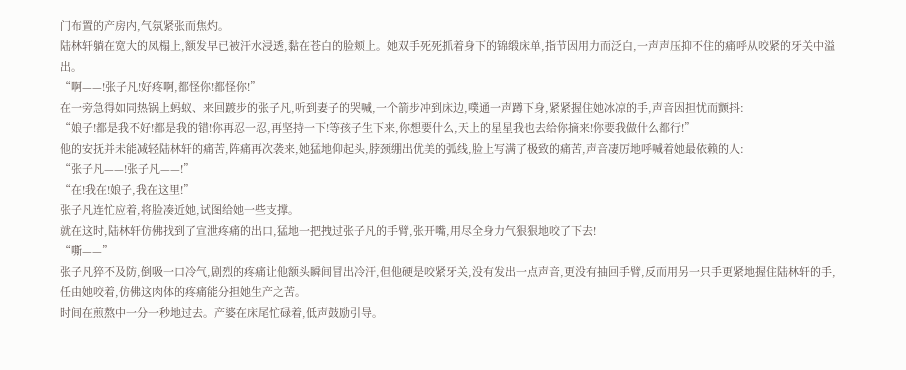门布置的产房内,气氛紧张而焦灼。
陆林轩躺在宽大的凤榻上,额发早已被汗水浸透,黏在苍白的脸颊上。她双手死死抓着身下的锦缎床单,指节因用力而泛白,一声声压抑不住的痛呼从咬紧的牙关中溢出。
“啊——!张子凡!好疼啊,都怪你!都怪你!”
在一旁急得如同热锅上蚂蚁、来回踱步的张子凡,听到妻子的哭喊,一个箭步冲到床边,噗通一声蹲下身,紧紧握住她冰凉的手,声音因担忧而颤抖:
“娘子!都是我不好!都是我的错!你再忍一忍,再坚持一下!等孩子生下来,你想要什么,天上的星星我也去给你摘来!你要我做什么都行!”
他的安抚并未能减轻陆林轩的痛苦,阵痛再次袭来,她猛地仰起头,脖颈绷出优美的弧线,脸上写满了极致的痛苦,声音凄厉地呼喊着她最依赖的人:
“张子凡——!张子凡——!”
“在!我在!娘子,我在这里!”
张子凡连忙应着,将脸凑近她,试图给她一些支撑。
就在这时,陆林轩仿佛找到了宣泄疼痛的出口,猛地一把拽过张子凡的手臂,张开嘴,用尽全身力气狠狠地咬了下去!
“嘶——”
张子凡猝不及防,倒吸一口冷气,剧烈的疼痛让他额头瞬间冒出冷汗,但他硬是咬紧牙关,没有发出一点声音,更没有抽回手臂,反而用另一只手更紧地握住陆林轩的手,任由她咬着,仿佛这肉体的疼痛能分担她生产之苦。
时间在煎熬中一分一秒地过去。产婆在床尾忙碌着,低声鼓励引导。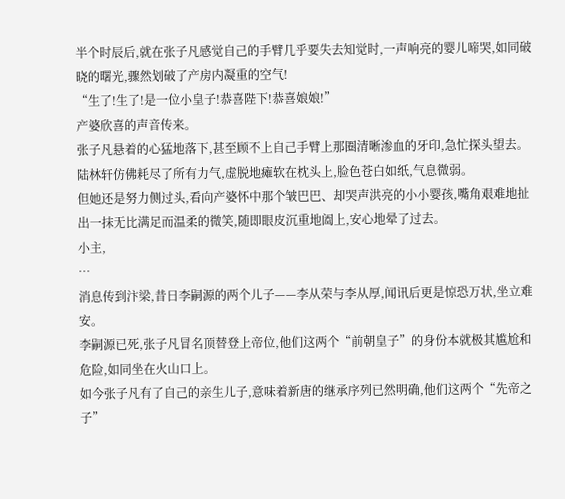半个时辰后,就在张子凡感觉自己的手臂几乎要失去知觉时,一声响亮的婴儿啼哭,如同破晓的曙光,骤然划破了产房内凝重的空气!
“生了!生了!是一位小皇子!恭喜陛下!恭喜娘娘!”
产婆欣喜的声音传来。
张子凡悬着的心猛地落下,甚至顾不上自己手臂上那圈清晰渗血的牙印,急忙探头望去。
陆林轩仿佛耗尽了所有力气,虚脱地瘫软在枕头上,脸色苍白如纸,气息微弱。
但她还是努力侧过头,看向产婆怀中那个皱巴巴、却哭声洪亮的小小婴孩,嘴角艰难地扯出一抹无比满足而温柔的微笑,随即眼皮沉重地阖上,安心地晕了过去。
小主,
…
消息传到汴梁,昔日李嗣源的两个儿子——李从荣与李从厚,闻讯后更是惊恐万状,坐立难安。
李嗣源已死,张子凡冒名顶替登上帝位,他们这两个“前朝皇子”的身份本就极其尴尬和危险,如同坐在火山口上。
如今张子凡有了自己的亲生儿子,意味着新唐的继承序列已然明确,他们这两个“先帝之子”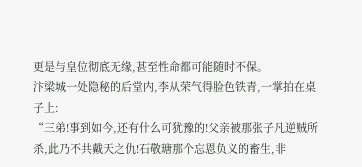更是与皇位彻底无缘,甚至性命都可能随时不保。
汴梁城一处隐秘的后堂内,李从荣气得脸色铁青,一掌拍在桌子上:
“三弟!事到如今,还有什么可犹豫的!父亲被那张子凡逆贼所杀,此乃不共戴天之仇!石敬瑭那个忘恩负义的畜生,非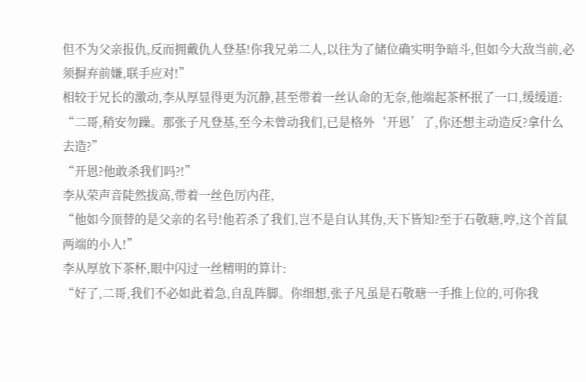但不为父亲报仇,反而拥戴仇人登基!你我兄弟二人,以往为了储位确实明争暗斗,但如今大敌当前,必须摒弃前嫌,联手应对!”
相较于兄长的激动,李从厚显得更为沉静,甚至带着一丝认命的无奈,他端起茶杯抿了一口,缓缓道:
“二哥,稍安勿躁。那张子凡登基,至今未曾动我们,已是格外‘开恩’了,你还想主动造反?拿什么去造?”
“开恩?他敢杀我们吗?!”
李从荣声音陡然拔高,带着一丝色厉内荏,
“他如今顶替的是父亲的名号!他若杀了我们,岂不是自认其伪,天下皆知?至于石敬瑭,哼,这个首鼠两端的小人!”
李从厚放下茶杯,眼中闪过一丝精明的算计:
“好了,二哥,我们不必如此着急,自乱阵脚。你细想,张子凡虽是石敬瑭一手推上位的,可你我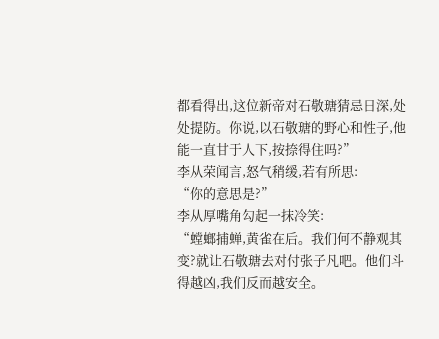都看得出,这位新帝对石敬瑭猜忌日深,处处提防。你说,以石敬瑭的野心和性子,他能一直甘于人下,按捺得住吗?”
李从荣闻言,怒气稍缓,若有所思:
“你的意思是?”
李从厚嘴角勾起一抹冷笑:
“螳螂捕蝉,黄雀在后。我们何不静观其变?就让石敬瑭去对付张子凡吧。他们斗得越凶,我们反而越安全。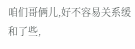咱们哥俩儿,好不容易关系缓和了些,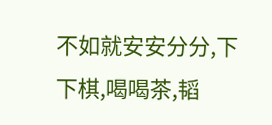不如就安安分分,下下棋,喝喝茶,韬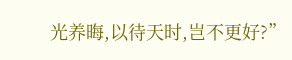光养晦,以待天时,岂不更好?”